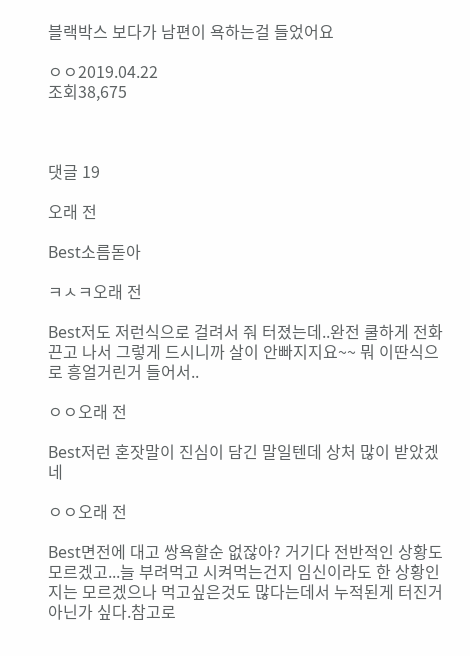블랙박스 보다가 남편이 욕하는걸 들었어요

ㅇㅇ2019.04.22
조회38,675



댓글 19

오래 전

Best소름돋아

ㅋㅅㅋ오래 전

Best저도 저런식으로 걸려서 줘 터졌는데..완전 쿨하게 전화 끈고 나서 그렇게 드시니까 살이 안빠지지요~~ 뭐 이딴식으로 흥얼거린거 들어서..

ㅇㅇ오래 전

Best저런 혼잣말이 진심이 담긴 말일텐데 상처 많이 받았겠네

ㅇㅇ오래 전

Best면전에 대고 쌍욕할순 없잖아? 거기다 전반적인 상황도 모르겠고...늘 부려먹고 시켜먹는건지 임신이라도 한 상황인지는 모르겠으나 먹고싶은것도 많다는데서 누적된게 터진거 아닌가 싶다.참고로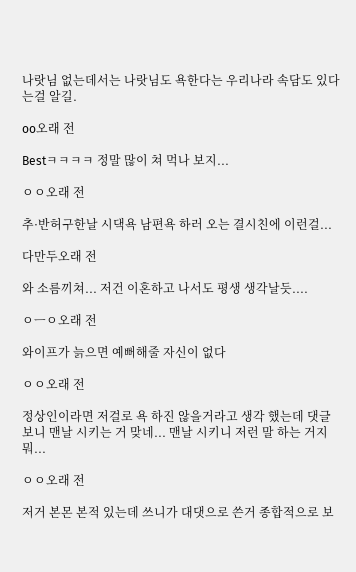나랏님 없는데서는 나랏님도 욕한다는 우리나라 속담도 있다는걸 알길.

oo오래 전

Bestㅋㅋㅋㅋ 정말 많이 쳐 먹나 보지...

ㅇㅇ오래 전

추·반허구한날 시댁욕 남편욕 하러 오는 결시친에 이런걸...

다만두오래 전

와 소름끼쳐... 저건 이혼하고 나서도 평생 생각날듯....

ㅇㅡㅇ오래 전

와이프가 늙으면 예뻐해줄 자신이 없다

ㅇㅇ오래 전

정상인이라면 저걸로 욕 하진 않을거라고 생각 했는데 댓글 보니 맨날 시키는 거 맞네... 맨날 시키니 저런 말 하는 거지 뭐...

ㅇㅇ오래 전

저거 본몬 본적 있는데 쓰니가 대댓으로 쓴거 종합적으로 보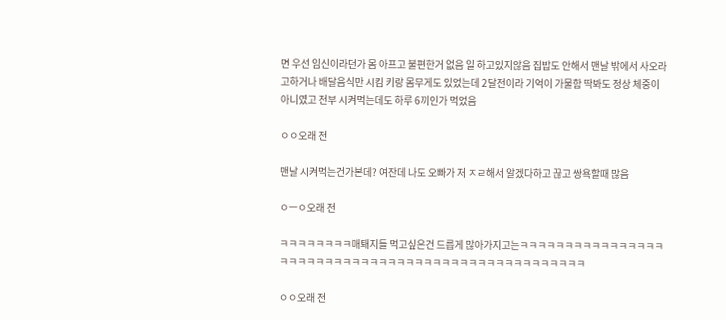면 우선 임신이라던가 몸 아프고 불편한거 없음 일 하고있지않음 집밥도 안해서 맨날 밖에서 사오라고하거나 배달음식만 시킴 키랑 몸무게도 있었는데 2달전이라 기억이 가물함 딱봐도 정상 체중이 아니였고 전부 시켜먹는데도 하루 6끼인가 먹었음

ㅇㅇ오래 전

맨날 시켜먹는건가본데? 여잔데 나도 오빠가 저 ㅈㄹ해서 알겠다하고 끊고 쌍욕할때 많음

ㅇㅡㅇ오래 전

ㅋㅋㅋㅋㅋㅋㅋㅋ매퇘지들 먹고싶은건 드릅게 많아가지고는ㅋㅋㅋㅋㅋㅋㅋㅋㅋㅋㅋㅋㅋㅋㅋㅋㅋㅋㅋㅋㅋㅋㅋㅋㅋㅋㅋㅋㅋㅋㅋㅋㅋㅋㅋㅋㅋㅋㅋㅋㅋㅋㅋㅋㅋㅋㅋㅋㅋㅋ

ㅇㅇ오래 전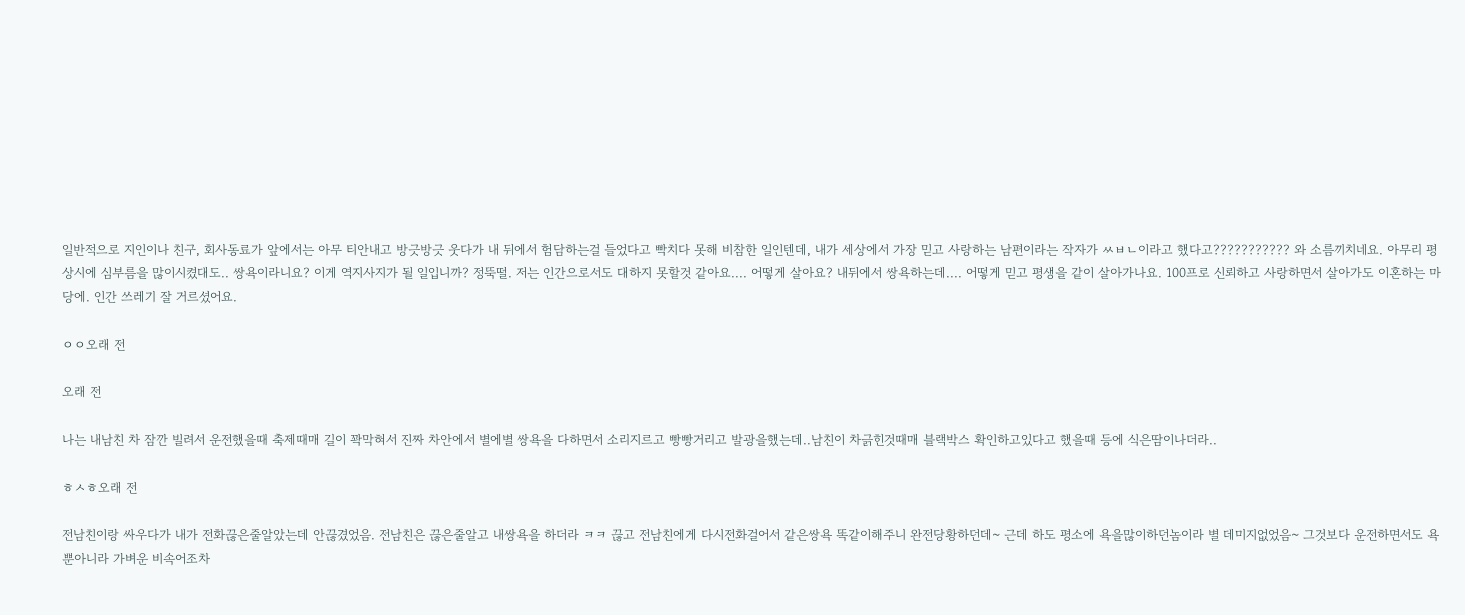일반적으로 지인이나 친구, 회사동료가 앞에서는 아무 티안내고 방긋방긋 웃다가 내 뒤에서 험담하는걸 들었다고 빡치다 못해 비참한 일인텐데, 내가 세상에서 가장 믿고 사랑하는 남편이라는 작자가 ㅆㅂㄴ이라고 했다고??????????? 와 소름끼치네요. 아무리 평상시에 심부름을 많이시켰대도.. 쌍욕이라니요? 이게 역지사지가 될 일입니까? 정뚝떨. 저는 인간으로서도 대하지 못할것 같아요.... 어떻게 살아요? 내뒤에서 쌍욕하는데.... 어떻게 믿고 평생을 같이 살아가나요. 100프로 신뢰하고 사랑하면서 살아가도 이혼하는 마당에. 인간 쓰레기 잘 거르셨어요.

ㅇㅇ오래 전

오래 전

나는 내남친 차 잠깐 빌려서 운전했을때 축제때매 길이 꽉막혀서 진짜 차안에서 별에별 쌍욕을 다하면서 소리지르고 빵빵거리고 발광을했는데..남친이 차긁힌것때매 블랙박스 확인하고있다고 했을때 등에 식은땀이나더라..

ㅎㅅㅎ오래 전

전남친이랑 싸우다가 내가 전화끊은줄알았는데 안끊겼었음. 전남친은 끊은줄알고 내쌍욕을 하더라 ㅋㅋ 끊고 전남친에게 다시전화걸어서 같은쌍욕 똑같이해주니 완전당황하던데~ 근데 하도 평소에 욕을많이하던놈이라 별 데미지없었음~ 그것보다 운전하면서도 욕뿐아니라 가벼운 비속어조차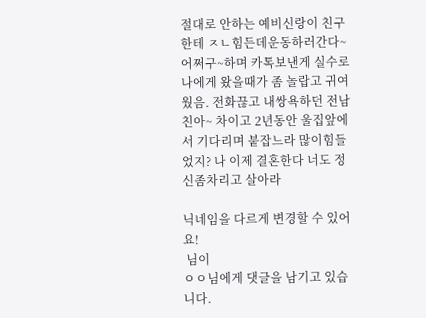절대로 안하는 예비신랑이 친구한테 ㅈㄴ힘든데운동하러간다~어쩌구~하며 카톡보낸게 실수로 나에게 왔을때가 좀 놀랍고 귀여웠음. 전화끊고 내쌍욕하던 전남친아~ 차이고 2년동안 울집앞에서 기다리며 붙잡느라 많이힘들었지? 나 이제 결혼한다 너도 정신좀차리고 살아라

닉네임을 다르게 변경할 수 있어요!
 님이
ㅇㅇ님에게 댓글을 남기고 있습니다.